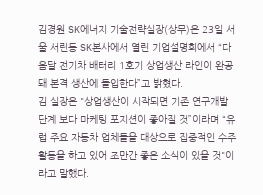김경원 SK에너지 기술전략실장(상무)은 23일 서울 서린동 SK본사에서 열린 기업설명회에서 “다음달 전기차 배터리 1호기 상업생산 라인이 완공돼 본격 생산에 돌입한다”고 밝혔다.
김 실장은 "상업생산이 시작되면 기존 연구개발 단계 보다 마케팅 포지션이 좋아질 것”이라며 “유럽 주요 자동차 업체들을 대상으로 집중적인 수주활동을 하고 있어 조만간 좋은 소식이 있을 것"이라고 말했다.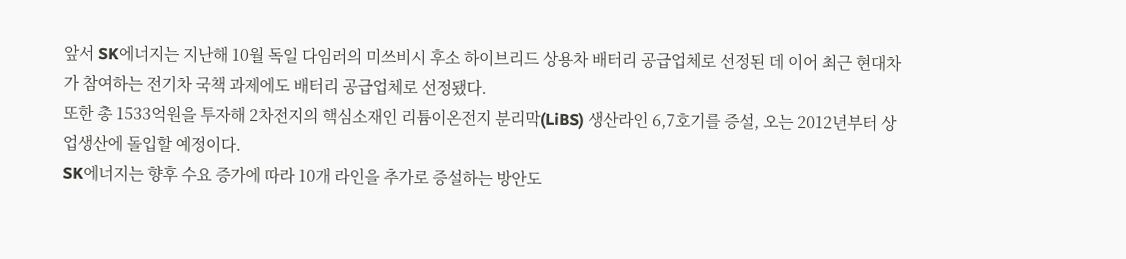앞서 SK에너지는 지난해 10월 독일 다임러의 미쓰비시 후소 하이브리드 상용차 배터리 공급업체로 선정된 데 이어 최근 현대차가 참여하는 전기차 국책 과제에도 배터리 공급업체로 선정됐다.
또한 총 1533억원을 투자해 2차전지의 핵심소재인 리튬이온전지 분리막(LiBS) 생산라인 6,7호기를 증설, 오는 2012년부터 상업생산에 돌입할 예정이다.
SK에너지는 향후 수요 증가에 따라 10개 라인을 추가로 증설하는 방안도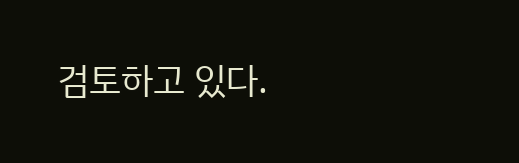검토하고 있다.